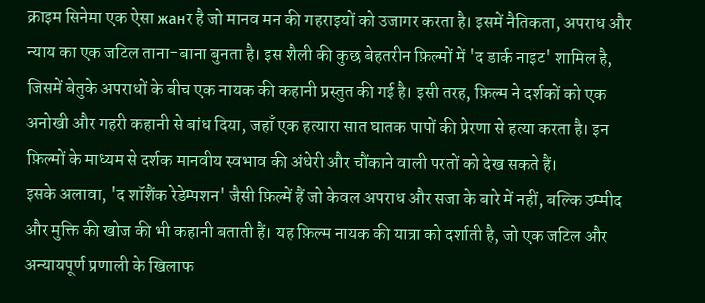क्राइम सिनेमा एक ऐसा жанर है जो मानव मन की गहराइयों को उजागर करता है। इसमें नैतिकता, अपराध और न्याय का एक जटिल ताना-बाना बुनता है। इस शैली की कुछ बेहतरीन फ़िल्मों में 'द डार्क नाइट' शामिल है, जिसमें बेतुके अपराधों के बीच एक नायक की कहानी प्रस्तुत की गई है। इसी तरह, फ़िल्म ने दर्शकों को एक अनोखी और गहरी कहानी से बांध दिया, जहाँ एक हत्यारा सात घातक पापों की प्रेरणा से हत्या करता है। इन फ़िल्मों के माध्यम से दर्शक मानवीय स्वभाव की अंधेरी और चौंकाने वाली परतों को देख सकते हैं।
इसके अलावा, 'द शॉशैंक रेडेम्पशन' जैसी फ़िल्में हैं जो केवल अपराध और सजा के बारे में नहीं, बल्कि उम्मीद और मुक्ति की खोज की भी कहानी बताती हैं। यह फ़िल्म नायक की यात्रा को दर्शाती है, जो एक जटिल और अन्यायपूर्ण प्रणाली के खिलाफ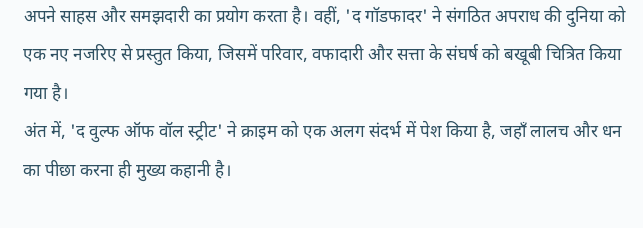अपने साहस और समझदारी का प्रयोग करता है। वहीं, 'द गॉडफादर' ने संगठित अपराध की दुनिया को एक नए नजरिए से प्रस्तुत किया, जिसमें परिवार, वफादारी और सत्ता के संघर्ष को बखूबी चित्रित किया गया है।
अंत में, 'द वुल्फ ऑफ वॉल स्ट्रीट' ने क्राइम को एक अलग संदर्भ में पेश किया है, जहाँ लालच और धन का पीछा करना ही मुख्य कहानी है।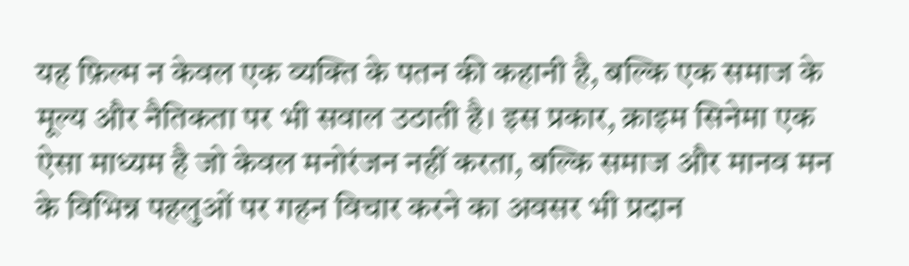यह फ़िल्म न केवल एक व्यक्ति के पतन की कहानी है, बल्कि एक समाज के मूल्य और नैतिकता पर भी सवाल उठाती है। इस प्रकार, क्राइम सिनेमा एक ऐसा माध्यम है जो केवल मनोरंजन नहीं करता, बल्कि समाज और मानव मन के विभिन्न पहलुओं पर गहन विचार करने का अवसर भी प्रदान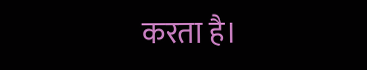करता है।